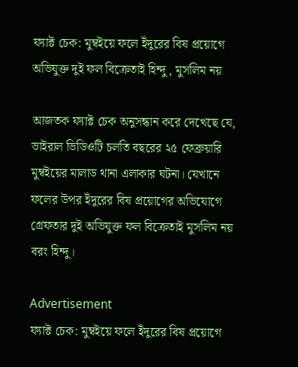ফ্যাক্ট চেক: মুম্বইয়ে ফলে ইঁদুরের বিষ প্রয়োগে অভিযুক্ত দুই ফল বিক্রেতাই হিন্দু, মুসলিম নয়

আজতক ফ্যাক্ট চেক অনুসন্ধান করে দেখেছে যে, ভাইরাল ভিডিওটি চলতি বছরের ২৫ ফেব্রুয়ারি মুম্বইয়ের মালাড থানা এলাকার ঘটনা। যেখানে ফলের উপর ইঁদুরের বিষ প্রয়োগের অভিযোগে গ্রেফতার দুই অভিযুক্ত ফল বিক্রেতাই মুসলিম নয় বরং হিন্দু।

Advertisement
ফ্যাক্ট চেক: মুম্বইয়ে ফলে ইঁদুরের বিষ প্রয়োগে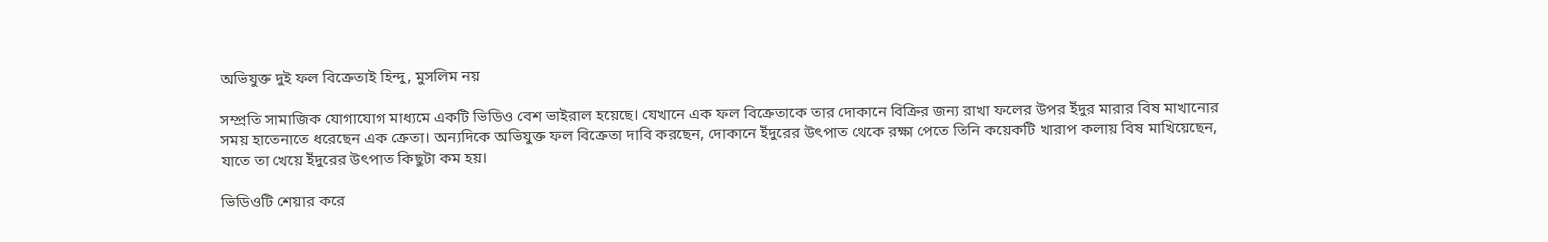অভিযুক্ত দুই ফল বিক্রেতাই হিন্দু, মুসলিম নয়

সম্প্রতি সামাজিক যোগাযোগ মাধ্যমে একটি ভিডিও বেশ ভাইরাল হয়েছে। যেখানে এক ফল বিক্রেতাকে তার দোকানে বিক্রির জন্য রাখা ফলের উপর ইঁদুর মারার বিষ মাখানোর সময় হাতেনাতে ধরেছেন এক ক্রেতা। অন্যদিকে অভিযুক্ত ফল বিক্রেতা দাবি করছেন, দোকানে ইঁদুরের উৎপাত থেকে রক্ষা পেতে তিনি কয়েকটি খারাপ কলায় বিষ মাখিয়েছেন, যাতে তা খেয়ে ইঁদুরের উৎপাত কিছুটা কম হয়।

ভিডিওটি শেয়ার করে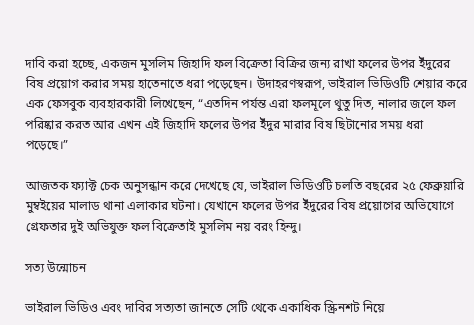দাবি করা হচ্ছে, একজন মুসলিম জিহাদি ফল বিক্রেতা বিক্রির জন্য রাখা ফলের উপর ইঁদুরের বিষ প্রয়োগ করার সময় হাতেনাতে ধরা পড়েছেন। উদাহরণস্বরূপ, ভাইরাল ভিডিওটি শেয়ার করে এক ফেসবুক ব্যবহারকারী লিখেছেন, “এতদিন পর্যন্ত এরা ফলমূলে থুতু দিত, নালার জলে ফল পরিষ্কার করত আর এখন এই জিহাদি ফলের উপর ইঁদুর মারার বিষ ছিটানোর সময় ধরা পড়েছে।”

আজতক ফ্যাক্ট চেক অনুসন্ধান করে দেখেছে যে, ভাইরাল ভিডিওটি চলতি বছরের ২৫ ফেব্রুয়ারি মুম্বইয়ের মালাড থানা এলাকার ঘটনা। যেখানে ফলের উপর ইঁদুরের বিষ প্রয়োগের অভিযোগে গ্রেফতার দুই অভিযুক্ত ফল বিক্রেতাই মুসলিম নয় বরং হিন্দু।

সত্য উন্মোচন

ভাইরাল ভিডিও এবং দাবির সত্যতা জানতে সেটি থেকে একাধিক স্ক্রিনশট নিয়ে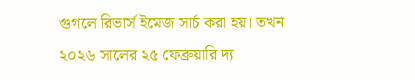গুগলে রিভার্স ইমেজ সার্চ করা হয়। তখন ২০২৬ সালের ২৫ ফেব্রুয়ারি দ্য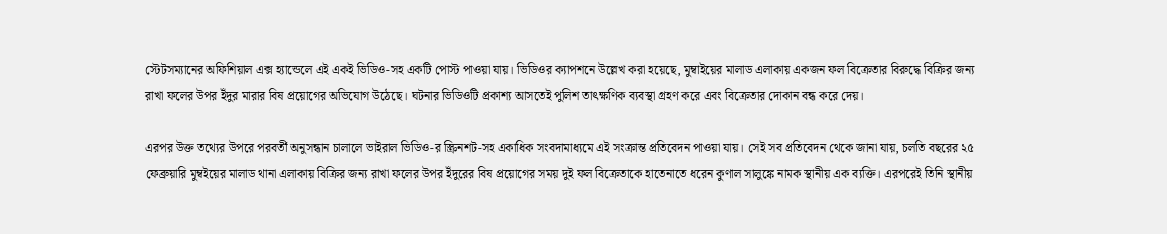স্টেটসম্যানের অফিশিয়াল এক্স হ্যান্ডেলে এই একই ভিডিও-সহ একটি পোস্ট পাওয়া যায়। ভিডিওর ক্যাপশনে উল্লেখ করা হয়েছে, মুম্বাইয়ের মালাড এলাকায় একজন ফল বিক্রেতার বিরুদ্ধে বিক্রির জন্য রাখা ফলের উপর ইঁদুর মারার বিষ প্রয়োগের অভিযোগ উঠেছে। ঘটনার ভিডিওটি প্রকাশ্য আসতেই পুলিশ তাৎক্ষণিক ব্যবস্থা গ্রহণ করে এবং বিক্রেতার দোকান বন্ধ করে দেয়।

এরপর উক্ত তথ্যের উপরে পরবর্তী অনুসন্ধান চালালে ভাইরাল ভিডিও-র স্ক্রিনশট-সহ একাধিক সংবদামাধ্যমে এই সংক্রান্ত প্রতিবেদন পাওয়া যায়। সেই সব প্রতিবেদন থেকে জানা যায়, চলতি বছরের ২৫ ফেব্রুয়ারি মুম্বইয়ের মালাড থানা এলাকায় বিক্রির জন্য রাখা ফলের উপর ইঁদুরের বিষ প্রয়োগের সময় দুই ফল বিক্রেতাকে হাতেনাতে ধরেন কুণাল সালুঙ্কে নামক স্থানীয় এক ব্যক্তি। এরপরেই তিনি স্থানীয়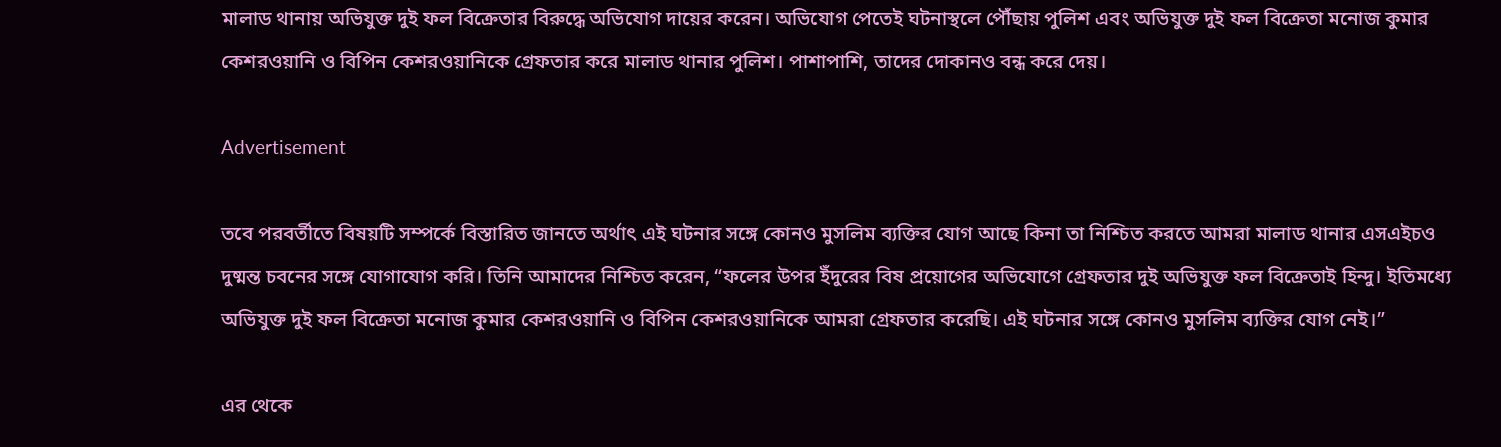মালাড থানায় অভিযুক্ত দুই ফল বিক্রেতার বিরুদ্ধে অভিযোগ দায়ের করেন। অভিযোগ পেতেই ঘটনাস্থলে পৌঁছায় পুলিশ এবং অভিযুক্ত দুই ফল বিক্রেতা মনোজ কুমার কেশরওয়ানি ও বিপিন কেশরওয়ানিকে গ্রেফতার করে মালাড থানার পুলিশ। পাশাপাশি, তাদের দোকানও বন্ধ করে দেয়।

Advertisement

তবে পরবর্তীতে বিষয়টি সম্পর্কে বিস্তারিত জানতে অর্থাৎ এই ঘটনার সঙ্গে কোনও মুসলিম ব্যক্তির যোগ আছে কিনা তা নিশ্চিত করতে আমরা মালাড থানার এসএইচও দুষ্মন্ত চবনের সঙ্গে যোগাযোগ করি। তিনি আমাদের নিশ্চিত করেন, “ফলের উপর ইঁদুরের বিষ প্রয়োগের অভিযোগে গ্রেফতার দুই অভিযুক্ত ফল বিক্রেতাই হিন্দু। ইতিমধ্যে অভিযুক্ত দুই ফল বিক্রেতা মনোজ কুমার কেশরওয়ানি ও বিপিন কেশরওয়ানিকে আমরা গ্রেফতার করেছি। এই ঘটনার সঙ্গে কোনও মুসলিম ব্যক্তির যোগ নেই।”

এর থেকে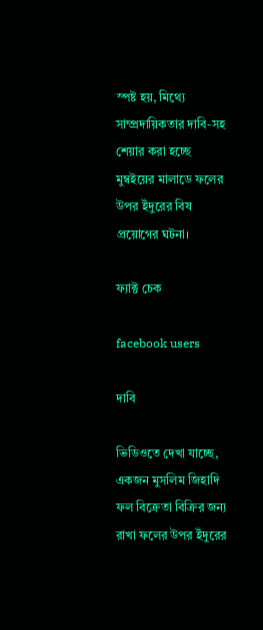স্পষ্ট হয়, মিথ্যে সাম্প্রদায়িকতার দাবি-সহ শেয়ার করা হচ্ছে মুম্বইয়ের মালাডে ফলের উপর ইঁদুরের বিষ প্রয়োগের ঘটনা।

ফ্যাক্ট চেক

facebook users

দাবি

ভিডিওতে দেখা যাচ্ছে, একজন মুসলিম জিহাদি ফল বিক্রেতা বিক্রির জন্য রাখা ফলের উপর ইঁদুরের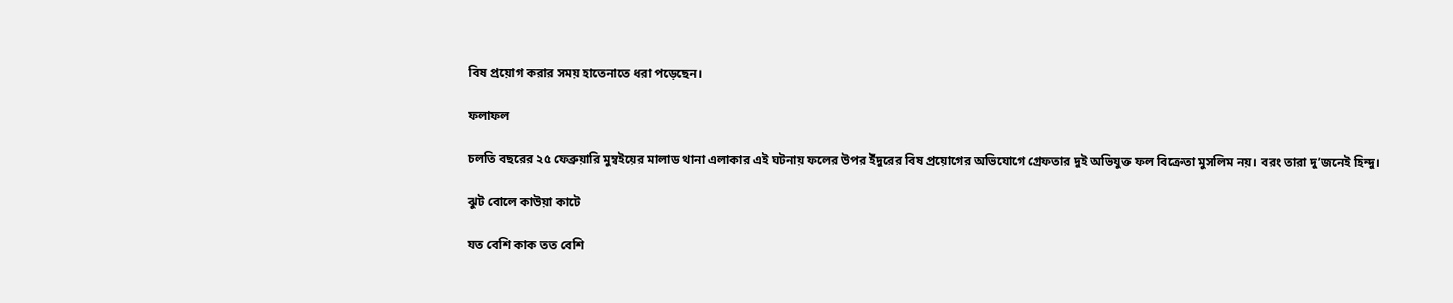বিষ প্রয়োগ করার সময় হাতেনাতে ধরা পড়েছেন।

ফলাফল

চলতি বছরের ২৫ ফেব্রুয়ারি মুম্বইয়ের মালাড থানা এলাকার এই ঘটনায় ফলের উপর ইঁদুরের বিষ প্রয়োগের অভিযোগে গ্রেফতার দুই অভিযুক্ত ফল বিক্রেতা মুসলিম নয়। বরং তারা দু’জনেই হিন্দু।

ঝুট বোলে কাউয়া কাটে

যত বেশি কাক তত বেশি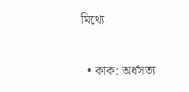মিথ্যে

  • কাক: অর্ধসত্য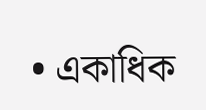• একাধিক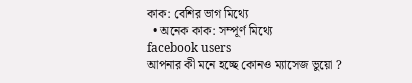কাক: বেশির ভাগ মিথ্যে
  • অনেক কাক: সম্পূর্ণ মিথ্যে
facebook users
আপনার কী মনে হচ্ছে কোনও ম্যাসেজ ভুয়ো ?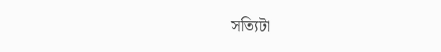সত্যিটা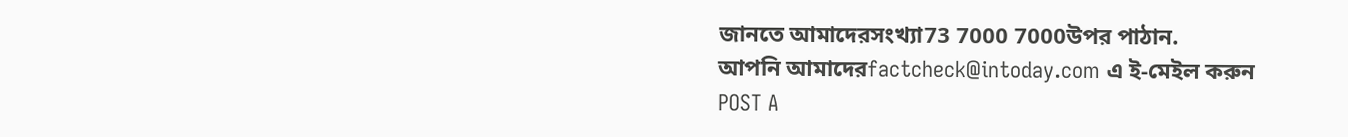জানতে আমাদেরসংখ্যা73 7000 7000উপর পাঠান.
আপনি আমাদেরfactcheck@intoday.com এ ই-মেইল করুন
POST A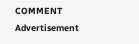COMMENT
Advertisement